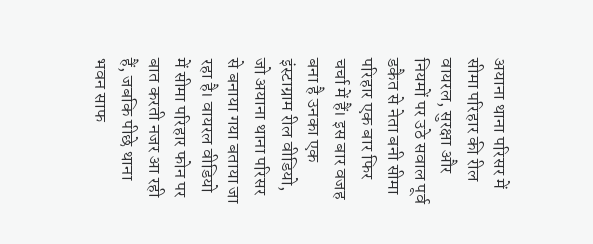अयाना थाना परिसर में सीमा परिहार की रील वायरल, सुरक्षा और नियमों पर उठे सवाल पूर्व डकैत से नेता बनी सीमा परिहार एक बार फिर चर्चा में हैं। इस बार वजह बना है उनका एक इंस्टाग्राम रील वीडियो, जो अयाना थाना परिसर से बनाया गया बताया जा रहा है। वायरल वीडियो में सीमा परिहार फोन पर बात करती नजर आ रही हैं, जबकि पीछे थाना भवन साफ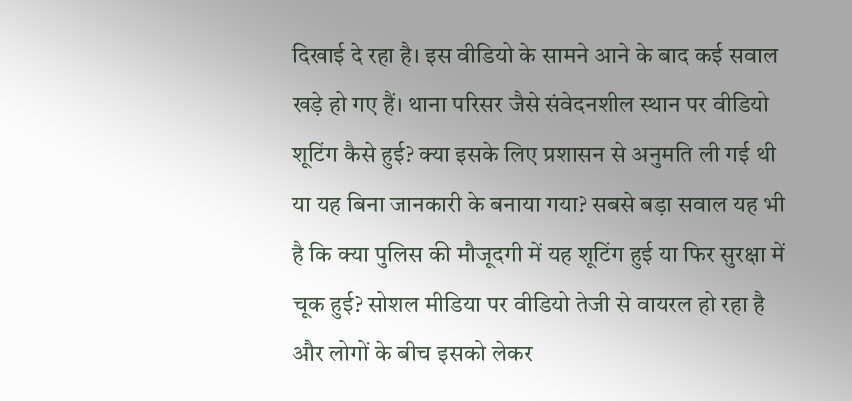दिखाई दे रहा है। इस वीडियो के सामने आने के बाद कई सवाल खड़े हो गए हैं। थाना परिसर जैसे संवेदनशील स्थान पर वीडियो शूटिंग कैसे हुई? क्या इसके लिए प्रशासन से अनुमति ली गई थी या यह बिना जानकारी के बनाया गया? सबसे बड़ा सवाल यह भी है कि क्या पुलिस की मौजूदगी में यह शूटिंग हुई या फिर सुरक्षा में चूक हुई? सोशल मीडिया पर वीडियो तेजी से वायरल हो रहा है और लोगों के बीच इसको लेकर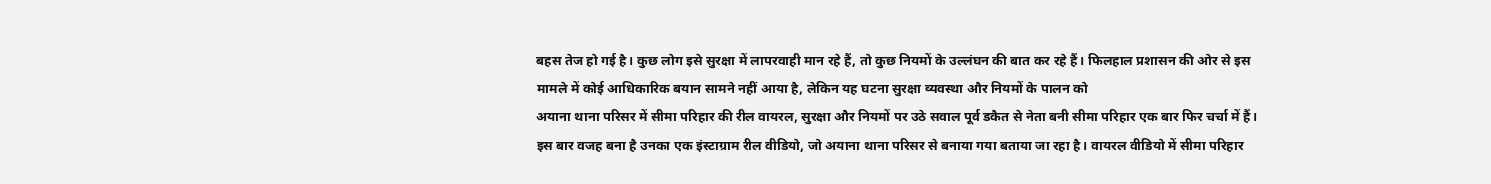बहस तेज हो गई है। कुछ लोग इसे सुरक्षा में लापरवाही मान रहे हैं, तो कुछ नियमों के उल्लंघन की बात कर रहे हैं। फिलहाल प्रशासन की ओर से इस मामले में कोई आधिकारिक बयान सामने नहीं आया है, लेकिन यह घटना सुरक्षा व्यवस्था और नियमों के पालन को
अयाना थाना परिसर में सीमा परिहार की रील वायरल, सुरक्षा और नियमों पर उठे सवाल पूर्व डकैत से नेता बनी सीमा परिहार एक बार फिर चर्चा में हैं। इस बार वजह बना है उनका एक इंस्टाग्राम रील वीडियो, जो अयाना थाना परिसर से बनाया गया बताया जा रहा है। वायरल वीडियो में सीमा परिहार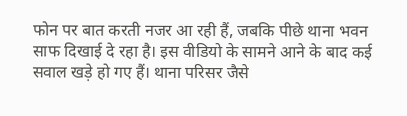फोन पर बात करती नजर आ रही हैं, जबकि पीछे थाना भवन साफ दिखाई दे रहा है। इस वीडियो के सामने आने के बाद कई सवाल खड़े हो गए हैं। थाना परिसर जैसे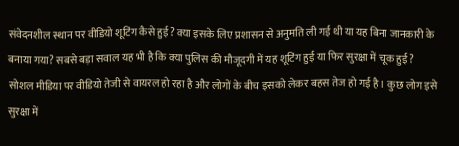संवेदनशील स्थान पर वीडियो शूटिंग कैसे हुई? क्या इसके लिए प्रशासन से अनुमति ली गई थी या यह बिना जानकारी के बनाया गया? सबसे बड़ा सवाल यह भी है कि क्या पुलिस की मौजूदगी में यह शूटिंग हुई या फिर सुरक्षा में चूक हुई? सोशल मीडिया पर वीडियो तेजी से वायरल हो रहा है और लोगों के बीच इसको लेकर बहस तेज हो गई है। कुछ लोग इसे सुरक्षा में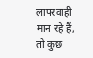लापरवाही मान रहे हैं, तो कुछ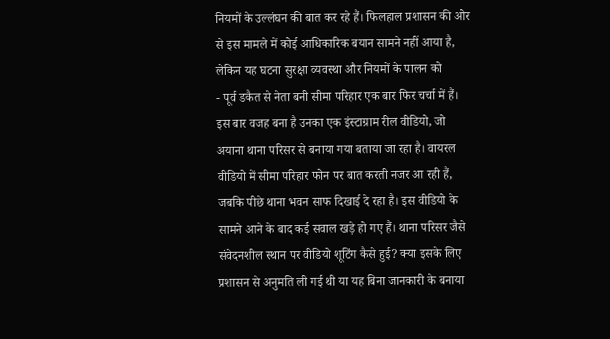नियमों के उल्लंघन की बात कर रहे हैं। फिलहाल प्रशासन की ओर से इस मामले में कोई आधिकारिक बयान सामने नहीं आया है, लेकिन यह घटना सुरक्षा व्यवस्था और नियमों के पालन को
- पूर्व डकैत से नेता बनी सीमा परिहार एक बार फिर चर्चा में हैं। इस बार वजह बना है उनका एक इंस्टाग्राम रील वीडियो, जो अयाना थाना परिसर से बनाया गया बताया जा रहा है। वायरल वीडियो में सीमा परिहार फोन पर बात करती नजर आ रही हैं, जबकि पीछे थाना भवन साफ दिखाई दे रहा है। इस वीडियो के सामने आने के बाद कई सवाल खड़े हो गए हैं। थाना परिसर जैसे संवेदनशील स्थान पर वीडियो शूटिंग कैसे हुई? क्या इसके लिए प्रशासन से अनुमति ली गई थी या यह बिना जानकारी के बनाया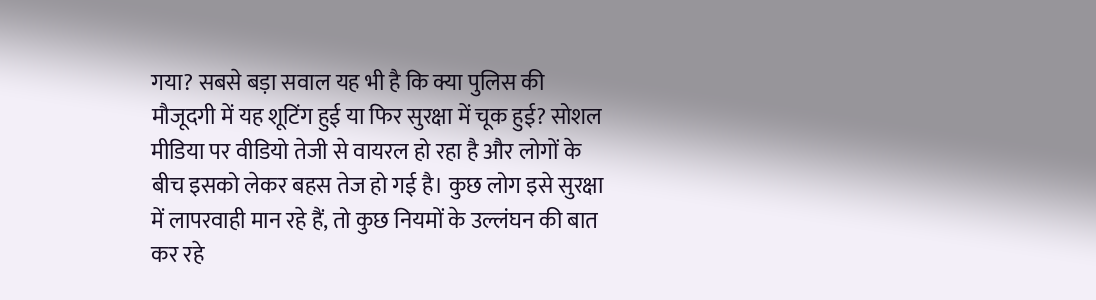गया? सबसे बड़ा सवाल यह भी है कि क्या पुलिस की मौजूदगी में यह शूटिंग हुई या फिर सुरक्षा में चूक हुई? सोशल मीडिया पर वीडियो तेजी से वायरल हो रहा है और लोगों के बीच इसको लेकर बहस तेज हो गई है। कुछ लोग इसे सुरक्षा में लापरवाही मान रहे हैं, तो कुछ नियमों के उल्लंघन की बात कर रहे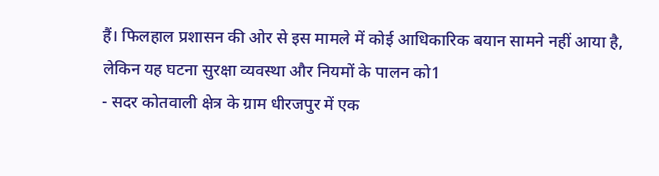हैं। फिलहाल प्रशासन की ओर से इस मामले में कोई आधिकारिक बयान सामने नहीं आया है, लेकिन यह घटना सुरक्षा व्यवस्था और नियमों के पालन को1
- सदर कोतवाली क्षेत्र के ग्राम धीरजपुर में एक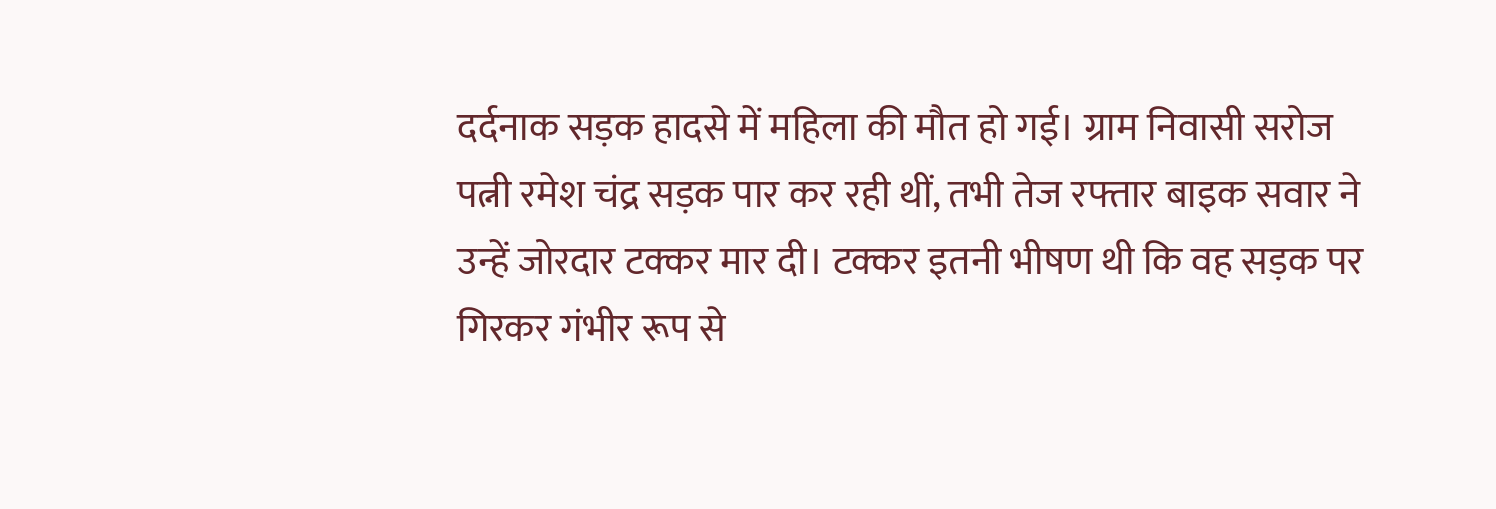दर्दनाक सड़क हादसे में महिला की मौत हो गई। ग्राम निवासी सरोज पत्नी रमेश चंद्र सड़क पार कर रही थीं, तभी तेज रफ्तार बाइक सवार ने उन्हें जोरदार टक्कर मार दी। टक्कर इतनी भीषण थी कि वह सड़क पर गिरकर गंभीर रूप से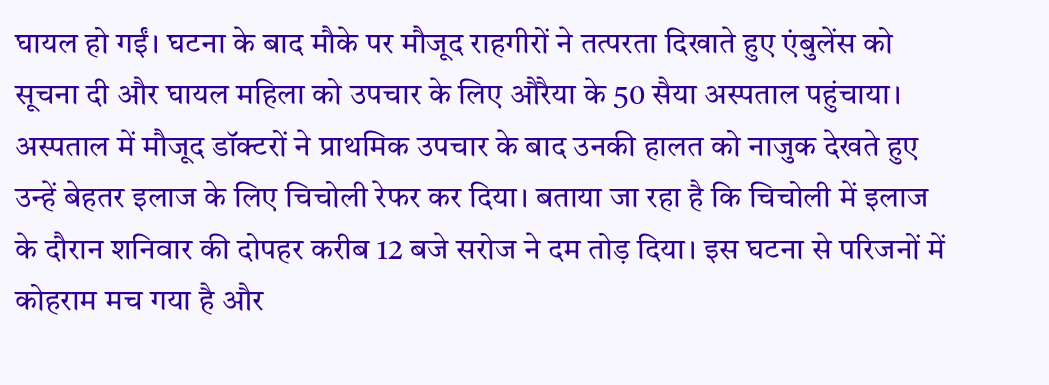घायल हो गईं। घटना के बाद मौके पर मौजूद राहगीरों ने तत्परता दिखाते हुए एंबुलेंस को सूचना दी और घायल महिला को उपचार के लिए औरैया के 50 सैया अस्पताल पहुंचाया। अस्पताल में मौजूद डॉक्टरों ने प्राथमिक उपचार के बाद उनकी हालत को नाजुक देखते हुए उन्हें बेहतर इलाज के लिए चिचोली रेफर कर दिया। बताया जा रहा है कि चिचोली में इलाज के दौरान शनिवार की दोपहर करीब 12 बजे सरोज ने दम तोड़ दिया। इस घटना से परिजनों में कोहराम मच गया है और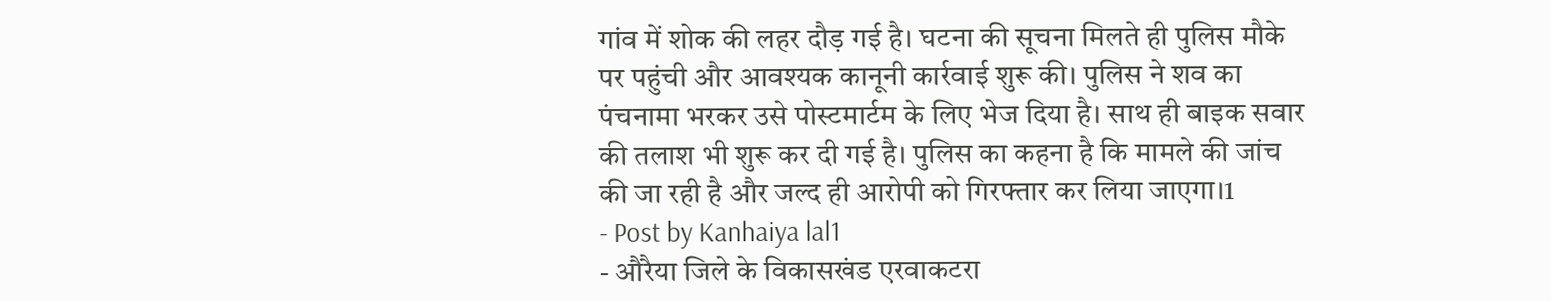गांव में शोक की लहर दौड़ गई है। घटना की सूचना मिलते ही पुलिस मौके पर पहुंची और आवश्यक कानूनी कार्रवाई शुरू की। पुलिस ने शव का पंचनामा भरकर उसे पोस्टमार्टम के लिए भेज दिया है। साथ ही बाइक सवार की तलाश भी शुरू कर दी गई है। पुलिस का कहना है कि मामले की जांच की जा रही है और जल्द ही आरोपी को गिरफ्तार कर लिया जाएगा।1
- Post by Kanhaiya lal1
- औरैया जिले के विकासखंड एरवाकटरा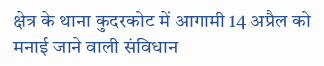क्षेत्र के थाना कुदरकोट में आगामी 14 अप्रैल को मनाई जाने वाली संविधान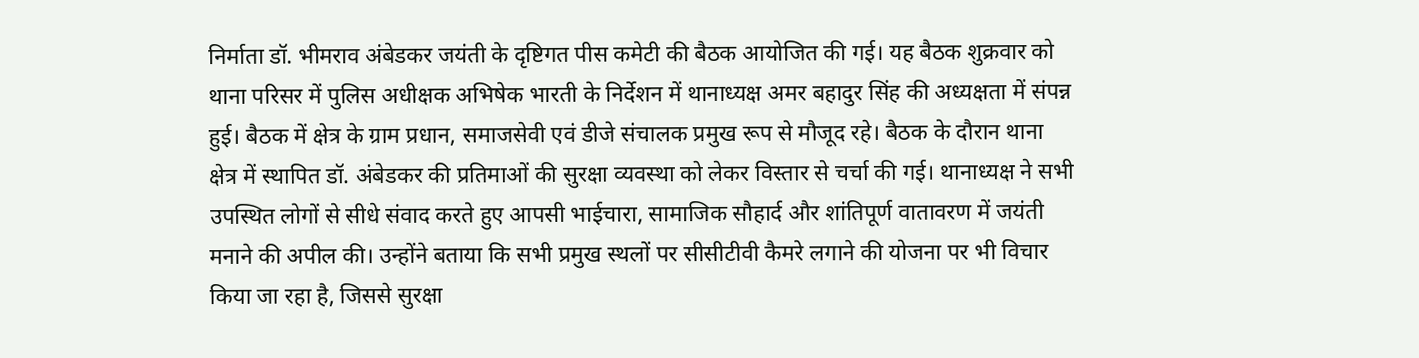निर्माता डॉ. भीमराव अंबेडकर जयंती के दृष्टिगत पीस कमेटी की बैठक आयोजित की गई। यह बैठक शुक्रवार को थाना परिसर में पुलिस अधीक्षक अभिषेक भारती के निर्देशन में थानाध्यक्ष अमर बहादुर सिंह की अध्यक्षता में संपन्न हुई। बैठक में क्षेत्र के ग्राम प्रधान, समाजसेवी एवं डीजे संचालक प्रमुख रूप से मौजूद रहे। बैठक के दौरान थाना क्षेत्र में स्थापित डॉ. अंबेडकर की प्रतिमाओं की सुरक्षा व्यवस्था को लेकर विस्तार से चर्चा की गई। थानाध्यक्ष ने सभी उपस्थित लोगों से सीधे संवाद करते हुए आपसी भाईचारा, सामाजिक सौहार्द और शांतिपूर्ण वातावरण में जयंती मनाने की अपील की। उन्होंने बताया कि सभी प्रमुख स्थलों पर सीसीटीवी कैमरे लगाने की योजना पर भी विचार किया जा रहा है, जिससे सुरक्षा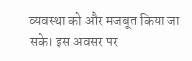व्यवस्था को और मजबूत किया जा सके। इस अवसर पर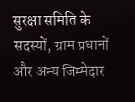सुरक्षा समिति के सदस्यों, ग्राम प्रधानों और अन्य जिम्मेदार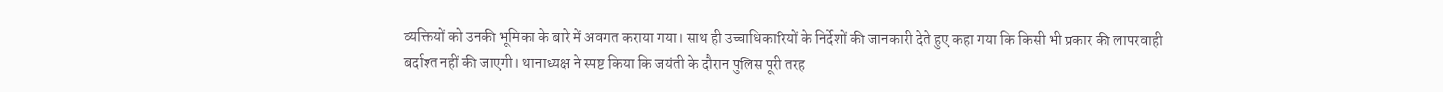व्यक्तियों को उनकी भूमिका के बारे में अवगत कराया गया। साथ ही उच्चाधिकारियों के निर्देशों की जानकारी देते हुए कहा गया कि किसी भी प्रकार की लापरवाही बर्दाश्त नहीं की जाएगी। थानाध्यक्ष ने स्पष्ट किया कि जयंती के दौरान पुलिस पूरी तरह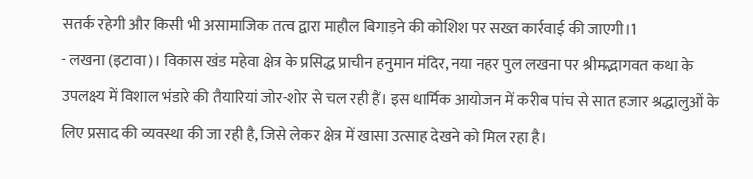सतर्क रहेगी और किसी भी असामाजिक तत्व द्वारा माहौल बिगाड़ने की कोशिश पर सख्त कार्रवाई की जाएगी।1
- लखना (इटावा)। विकास खंड महेवा क्षेत्र के प्रसिद्ध प्राचीन हनुमान मंदिर, नया नहर पुल लखना पर श्रीमद्भागवत कथा के उपलक्ष्य में विशाल भंडारे की तैयारियां जोर-शोर से चल रही हैं। इस धार्मिक आयोजन में करीब पांच से सात हजार श्रद्धालुओं के लिए प्रसाद की व्यवस्था की जा रही है, जिसे लेकर क्षेत्र में खासा उत्साह देखने को मिल रहा है।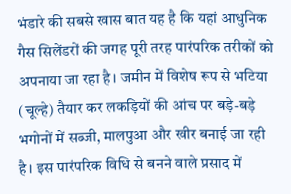भंडारे की सबसे खास बात यह है कि यहां आधुनिक गैस सिलेंडरों की जगह पूरी तरह पारंपरिक तरीकों को अपनाया जा रहा है। जमीन में विशेष रूप से भटिया (चूल्हे) तैयार कर लकड़ियों की आंच पर बड़े-बड़े भगोनों में सब्जी, मालपुआ और खीर बनाई जा रही है। इस पारंपरिक विधि से बनने वाले प्रसाद में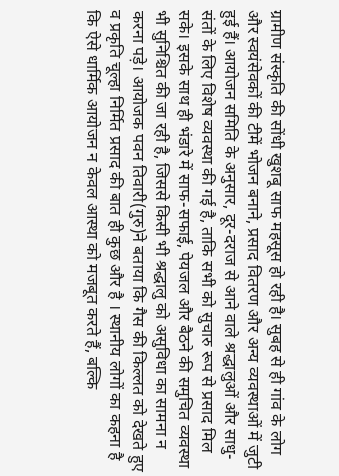ग्रामीण संस्कृति की सोंधी खुशबू साफ महसूस हो रही है। सुबह से ही गांव के लोग और स्वयंसेवकों की टीमें भोजन बनाने, प्रसाद वितरण और अन्य व्यवस्थाओं में जुटी हुई हैं। आयोजन समिति के अनुसार, दूर-दराज से आने वाले श्रद्धालुओं और साधु-संतों के लिए विशेष व्यवस्था की गई है, ताकि सभी को सुचारु रूप से प्रसाद मिल सके। इसके साथ ही भंडारे में साफ-सफाई, पेयजल और बैठने की समुचित व्यवस्था भी सुनिश्चित की जा रही है, जिससे किसी भी श्रद्धालु को असुविधा का सामना न करना पड़े। आयोजक पवन तिवारी(गुरु)ने बताया कि गैस की किल्लत को देखते हुए व प्रकृति चूल्हा निर्मित प्रसाद की बात ही कुछ और है । स्थानीय लोगों का कहना है कि ऐसे धार्मिक आयोजन न केवल आस्था को मजबूत करते हैं, बल्कि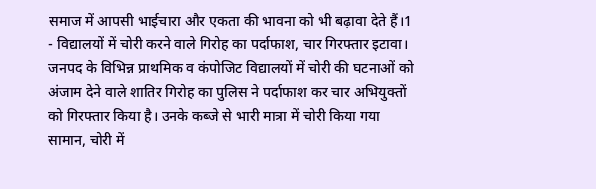समाज में आपसी भाईचारा और एकता की भावना को भी बढ़ावा देते हैं।1
- विद्यालयों में चोरी करने वाले गिरोह का पर्दाफाश, चार गिरफ्तार इटावा। जनपद के विभिन्न प्राथमिक व कंपोजिट विद्यालयों में चोरी की घटनाओं को अंजाम देने वाले शातिर गिरोह का पुलिस ने पर्दाफाश कर चार अभियुक्तों को गिरफ्तार किया है। उनके कब्जे से भारी मात्रा में चोरी किया गया सामान, चोरी में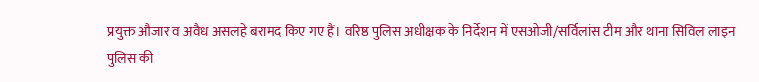प्रयुक्त औजार व अवैध असलहे बरामद किए गए हैं। वरिष्ठ पुलिस अधीक्षक के निर्देशन में एसओजी/सर्विलांस टीम और थाना सिविल लाइन पुलिस की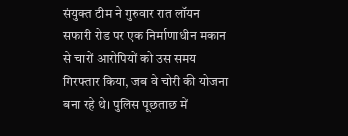संयुक्त टीम ने गुरुवार रात लॉयन सफारी रोड पर एक निर्माणाधीन मकान से चारों आरोपियों को उस समय गिरफ्तार किया, जब वे चोरी की योजना बना रहे थे। पुलिस पूछताछ में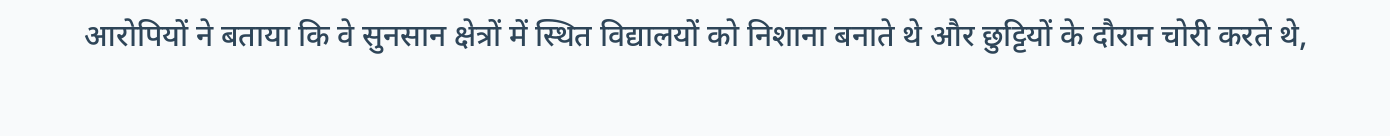आरोपियों ने बताया कि वे सुनसान क्षेत्रों में स्थित विद्यालयों को निशाना बनाते थे और छुट्टियों के दौरान चोरी करते थे,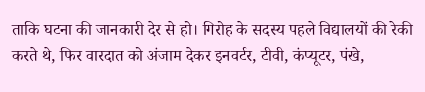ताकि घटना की जानकारी देर से हो। गिरोह के सदस्य पहले विद्यालयों की रेकी करते थे, फिर वारदात को अंजाम देकर इनवर्टर, टीवी, कंप्यूटर, पंखे,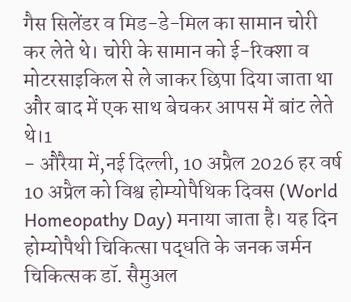गैस सिलेंडर व मिड-डे-मिल का सामान चोरी कर लेते थे। चोरी के सामान को ई-रिक्शा व मोटरसाइकिल से ले जाकर छिपा दिया जाता था और बाद में एक साथ बेचकर आपस में बांट लेते थे।1
- औरैया में,नई दिल्ली, 10 अप्रैल 2026 हर वर्ष 10 अप्रैल को विश्व होम्योपैथिक दिवस (World Homeopathy Day) मनाया जाता है। यह दिन होम्योपैथी चिकित्सा पद्धति के जनक जर्मन चिकित्सक डॉ. सैमुअल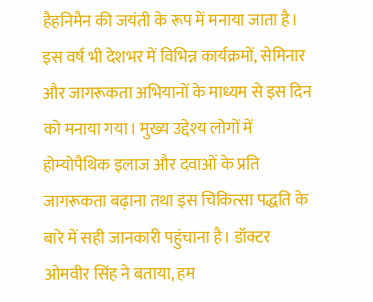हैहनिमैन की जयंती के रूप में मनाया जाता है। इस वर्ष भी देशभर में विभिन्न कार्यक्रमों, सेमिनार और जागरूकता अभियानों के माध्यम से इस दिन को मनाया गया। मुख्य उद्देश्य लोगों में होम्योपैथिक इलाज और दवाओं के प्रति जागरूकता बढ़ाना तथा इस चिकित्सा पद्धति के बारे में सही जानकारी पहुंचाना है। डॉक्टर ओमवीर सिंह ने बताया, हम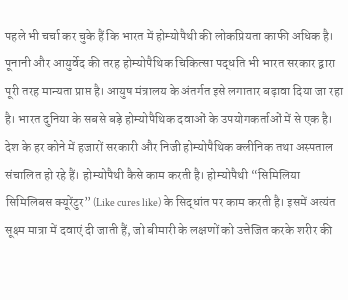पहले भी चर्चा कर चुके हैं कि भारत में होम्योपैथी की लोकप्रियता काफी अधिक है। पूनानी और आयुर्वेद की तरह होम्योपैथिक चिकित्सा पद्धति भी भारत सरकार द्वारा पूरी तरह मान्यता प्राप्त है। आयुष मंत्रालय के अंतर्गत इसे लगातार बढ़ावा दिया जा रहा है। भारत दुनिया के सबसे बड़े होम्योपैथिक दवाओं के उपयोगकर्ताओं में से एक है। देश के हर कोने में हजारों सरकारी और निजी होम्योपैथिक क्लीनिक तथा अस्पताल संचालित हो रहे हैं। होम्योपैथी कैसे काम करती है। होम्योपैथी “सिमिलिया सिमिलिबस क्यूरेंटुर” (Like cures like) के सिद्धांत पर काम करती है। इसमें अत्यंत सूक्ष्म मात्रा में दवाएं दी जाती हैं, जो बीमारी के लक्षणों को उत्तेजित करके शरीर की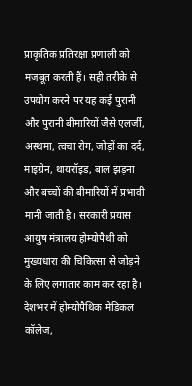प्राकृतिक प्रतिरक्षा प्रणाली को मजबूत करती हैं। सही तरीके से उपयोग करने पर यह कई पुरानी और पुरानी बीमारियों जैसे एलर्जी, अस्थमा, त्वचा रोग, जोड़ों का दर्द, माइग्रेन, थायरॉइड, बाल झड़ना और बच्चों की बीमारियों में प्रभावी मानी जाती है। सरकारी प्रयास आयुष मंत्रालय होम्योपैथी को मुख्यधारा की चिकित्सा से जोड़ने के लिए लगातार काम कर रहा है। देशभर में होम्योपैथिक मेडिकल कॉलेज,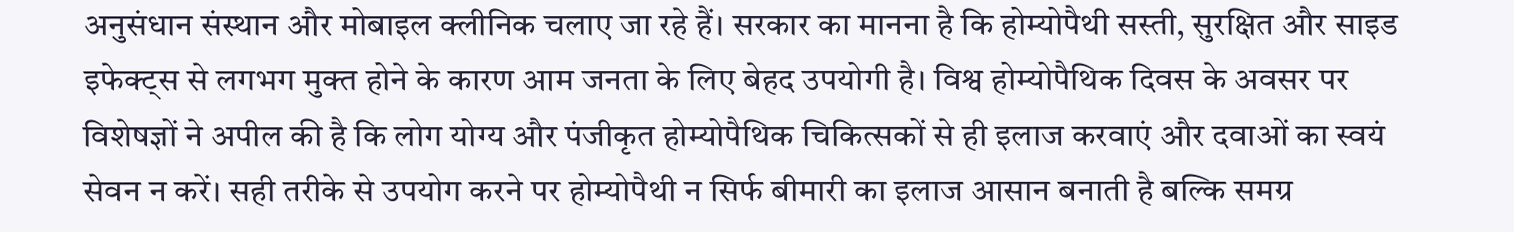अनुसंधान संस्थान और मोबाइल क्लीनिक चलाए जा रहे हैं। सरकार का मानना है कि होम्योपैथी सस्ती, सुरक्षित और साइड इफेक्ट्स से लगभग मुक्त होने के कारण आम जनता के लिए बेहद उपयोगी है। विश्व होम्योपैथिक दिवस के अवसर पर विशेषज्ञों ने अपील की है कि लोग योग्य और पंजीकृत होम्योपैथिक चिकित्सकों से ही इलाज करवाएं और दवाओं का स्वयं सेवन न करें। सही तरीके से उपयोग करने पर होम्योपैथी न सिर्फ बीमारी का इलाज आसान बनाती है बल्कि समग्र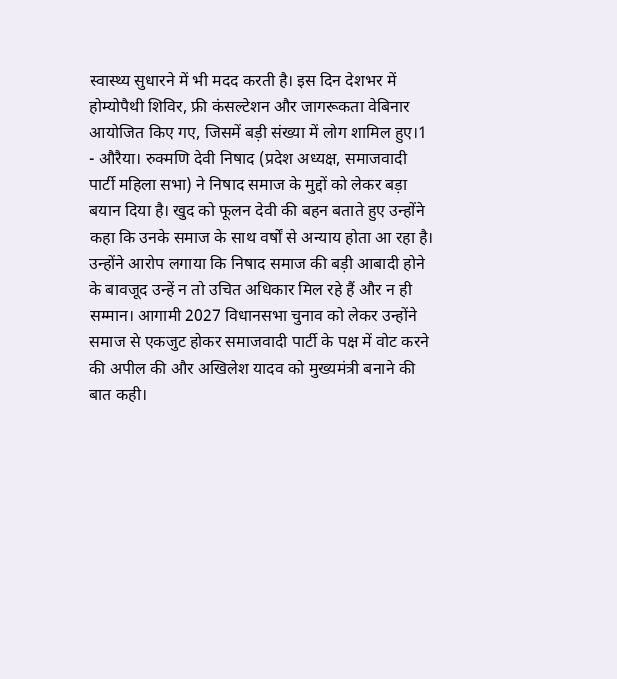स्वास्थ्य सुधारने में भी मदद करती है। इस दिन देशभर में होम्योपैथी शिविर, फ्री कंसल्टेशन और जागरूकता वेबिनार आयोजित किए गए, जिसमें बड़ी संख्या में लोग शामिल हुए।1
- औरैया। रुक्मणि देवी निषाद (प्रदेश अध्यक्ष, समाजवादी पार्टी महिला सभा) ने निषाद समाज के मुद्दों को लेकर बड़ा बयान दिया है। खुद को फूलन देवी की बहन बताते हुए उन्होंने कहा कि उनके समाज के साथ वर्षों से अन्याय होता आ रहा है। उन्होंने आरोप लगाया कि निषाद समाज की बड़ी आबादी होने के बावजूद उन्हें न तो उचित अधिकार मिल रहे हैं और न ही सम्मान। आगामी 2027 विधानसभा चुनाव को लेकर उन्होंने समाज से एकजुट होकर समाजवादी पार्टी के पक्ष में वोट करने की अपील की और अखिलेश यादव को मुख्यमंत्री बनाने की बात कही।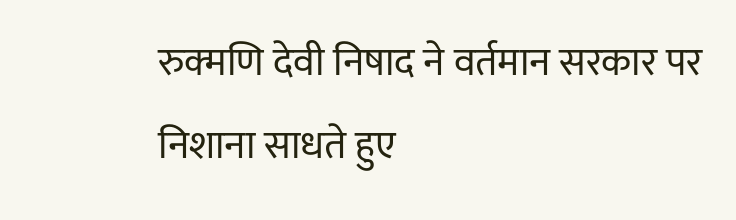रुक्मणि देवी निषाद ने वर्तमान सरकार पर निशाना साधते हुए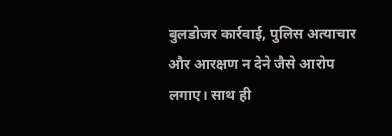बुलडोजर कार्रवाई, पुलिस अत्याचार और आरक्षण न देने जैसे आरोप लगाए। साथ ही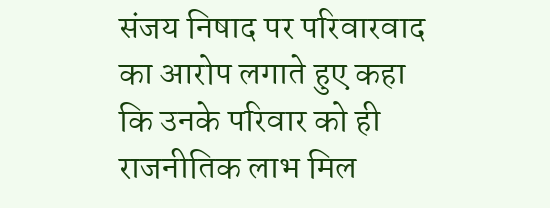संजय निषाद पर परिवारवाद का आरोप लगाते हुए कहा कि उनके परिवार को ही राजनीतिक लाभ मिल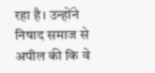रहा है। उन्होंने निषाद समाज से अपील की कि वे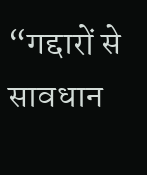“गद्दारों से सावधान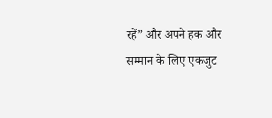रहें” और अपने हक और सम्मान के लिए एकजुट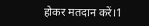होकर मतदान करें।1